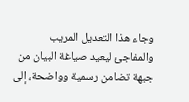وجاء هذا التعديل المريب والمفاجئ ليعيد صياغة البيان من جبهة تضامن رسمية وواضحة، إلى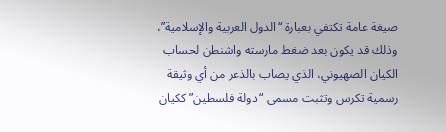صيغة عامة تكتفي بعبارة “الدول العربية والإسلامية”، وذلك قد يكون بعد ضغط مارسته واشنطن لحساب الكيان الصهيوني، الذي يصاب بالذعر من أي وثيقة رسمية تكرس وتثبت مسمى “دولة فلسطين” ككيان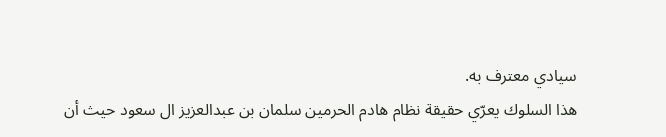سيادي معترف به.
هذا السلوك يعرّي حقيقة نظام هادم الحرمين سلمان بن عبدالعزيز ال سعود حيث أن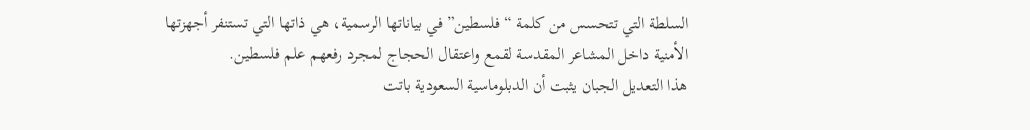السلطة التي تتحسس من كلمة “فلسطين” في بياناتها الرسمية، هي ذاتها التي تستنفر أجهزتها الأمنية داخل المشاعر المقدسة لقمع واعتقال الحجاج لمجرد رفعهم علم فلسطين.
هذا التعديل الجبان يثبت أن الدبلوماسية السعودية باتت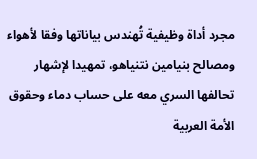مجرد أداة وظيفية تُهندس بياناتها وفقا لأهواء ومصالح بنيامين نتنياهو، تمهيدا لإشهار تحالفها السري معه على حساب دماء وحقوق الأمة العربية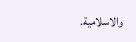والاسلامية.